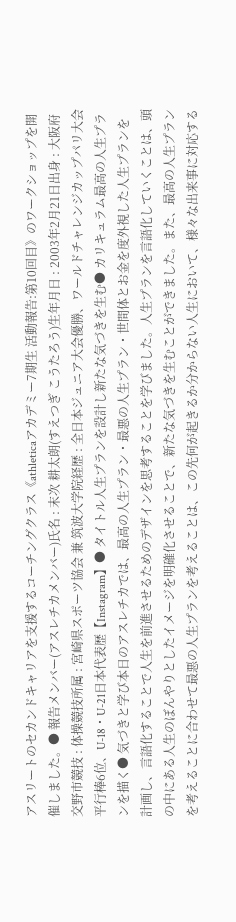アスリートのセカンドキャリアを支援するコーチングクラス《athleticaアカデミー7期生 活動報告:第10回目》のワークショップを開催しました。● 報告メンバー(アスレチカメンバー)氏名 : 末次 耕太朗(すえつぎ こうたろう)生年月日 : 2003年2月21日出身 : 大阪府交野市競技 : 体操競技所属 : 宮崎県スポーツ協会 兼 筑波大学院経歴 : 全日本ジュニア大会優勝、ワールドチャレンジカップパリ大会 平行棒6位、U-18・U-21日本代表歴【Instagram】● タイトル人生プランを設計し新たな気づきを生む● カリキュラム最高の人生プランを描く● 気づきと学び本日のアスレチカでは、最高の人生プラン・最悪の人生プラン・世間体とお金を度外視した人生プランを計画し、言語化することで人生を前進させるためのデザインを思考することを学びました。人生プランを言語化していくことは、頭の中にある人生のぼんやりとしたイメージを明確化させることで、新たな気づきを生むことができました。また、最高の人生プランを考えることに合わせて最悪の人生プランを考えることは、この先何が起きるか分からない人生において、様々な出来事に対応する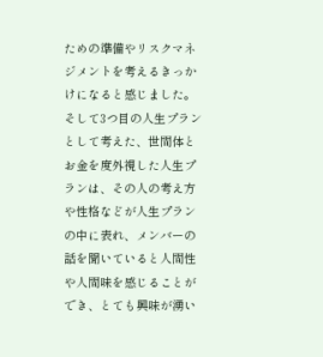ための準備やリスクマネジメントを考えるきっかけになると感じました。そして3つ目の人生プランとして考えた、世間体とお金を度外視した人生プランは、その人の考え方や性格などが人生プランの中に表れ、メンバーの話を聞いていると人間性や人間味を感じることができ、とても興味が湧い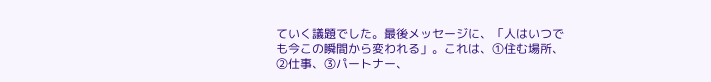ていく議題でした。最後メッセージに、「人はいつでも今この瞬間から変われる」。これは、①住む場所、②仕事、③パートナー、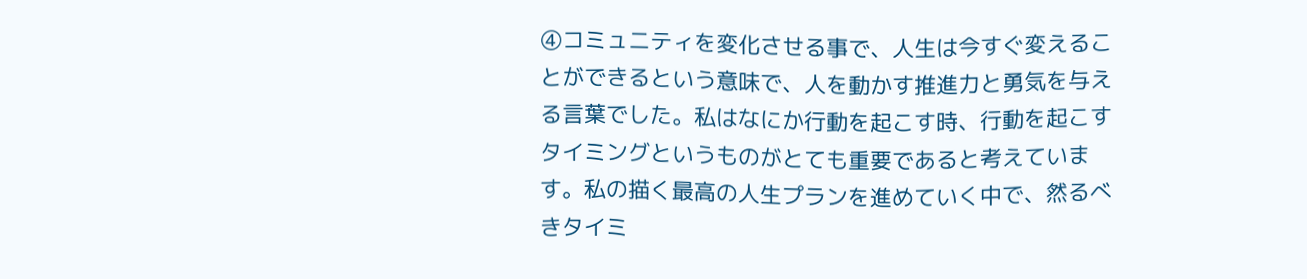④コミュニティを変化させる事で、人生は今すぐ変えることができるという意味で、人を動かす推進力と勇気を与える言葉でした。私はなにか行動を起こす時、行動を起こすタイミングというものがとても重要であると考えています。私の描く最高の人生プランを進めていく中で、然るべきタイミ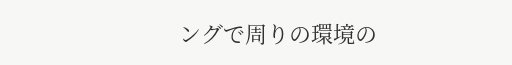ングで周りの環境の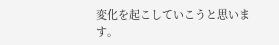変化を起こしていこうと思います。